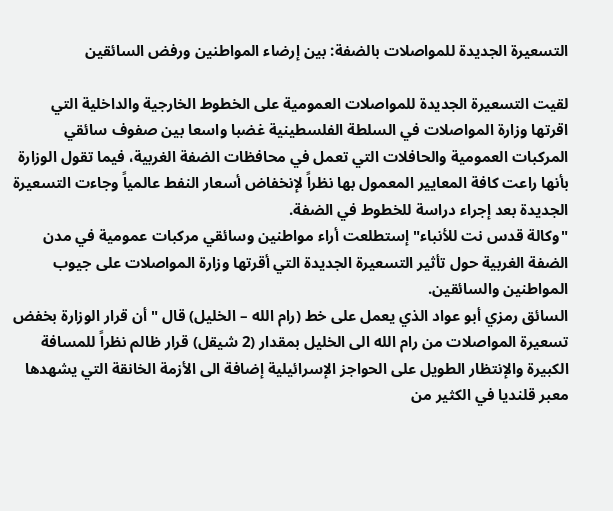التسعيرة الجديدة للمواصلات بالضفة: بين إرضاء المواطنين ورفض السائقين

لقيت التسعيرة الجديدة للمواصلات العمومية على الخطوط الخارجية والداخلية التي اقرتها وزارة المواصلات في السلطة الفلسطينية غضبا واسعا بين صفوف سائقي المركبات العمومية والحافلات التي تعمل في محافظات الضفة الغربية، فيما تقول الوزارة بأنها راعت كافة المعايير المعمول بها نظراً لإنخفاض أسعار النفط عالمياً وجاءت التسعيرة الجديدة بعد إجراء دراسة للخطوط في الضفة.
"وكالة قدس نت للأنباء"إستطلعت أراء مواطنين وسائقي مركبات عمومية في مدن الضفة الغربية حول تأثير التسعيرة الجديدة التي أقرتها وزارة المواصلات على جيوب المواطنين والسائقين.
السائق رمزي أبو عواد الذي يعمل على خط (رام الله – الخليل) قال " أن قرار الوزارة بخفض تسعيرة المواصلات من رام الله الى الخليل بمقدار (2 شيقل) قرار ظالم نظراً للمسافة الكبيرة والإنتظار الطويل على الحواجز الإسرائيلية إضافة الى الأزمة الخانقة التي يشهدها معبر قلنديا في الكثير من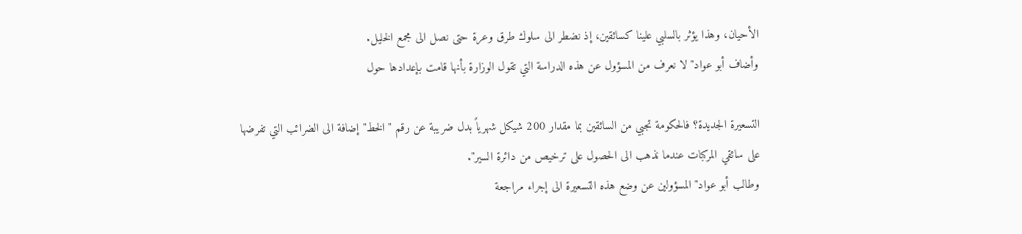الأحيان، وهذا يؤثر بالسلبي علينا كسائقين، إذ نضطر الى سلوك طرق وعرة حتى نصل الى مجمع الخليل.
وأضاف أبو عواد" لا نعرف من المسؤول عن هذه الدراسة التي تقول الوزارة بأنها قامت بإعدادها حول

التسعيرة الجديدة؟ فالحكومة تجبي من السائقين بما مقدار 200 شيكل شهرياً بدل ضريبة عن رقم "الخط" إضافة الى الضرائب التي تفرضها على سائقي المركبات عندما نذهب الى الحصول على ترخيص من دائرة السير".
وطالب أبو عواد" المسؤولين عن وضع هذه التسعيرة الى إجراء مراجعة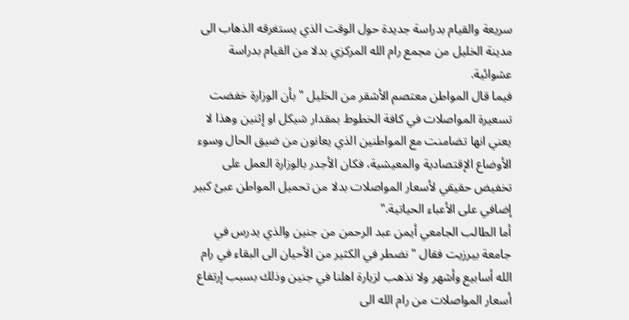سريعة والقيام بدراسة جديدة حول الوقت الذي يستغرقه الذهاب الى مدينة الخليل من مجمع رام الله المركزي بدلا من القيام بدراسة عشوائية.
فيما قال المواطن معتصم الأشقر من الخليل " بأن الوزارة خفضت تسعيرة المواصلات في كافة الخطوط بمقدار شيكل او إثنين وهذا لا يعني انها تضامنت مع المواطنين الذي يعانون من ضيق الحال وسوء الأوضاع الإقتصادية والمعيشية، فكان الأجدر بالوزارة العمل على تخفيض حقيقي لأسعار المواصلات بدلا من تحميل المواطن عبئ كبير إضافي على الأعباء الحياتية."
أما الطالب الجامعي أيمن عبد الرحمن من جنين والذي يدرس في جامعة بيرزيت فقال " نضطر في الكثير من الأحيان الى البقاء في رام الله أسابيع وأشهر ولا نذهب لزيارة اهلنا في جنين وذلك بسبب إرتفاع أسعار المواصلات من رام الله الى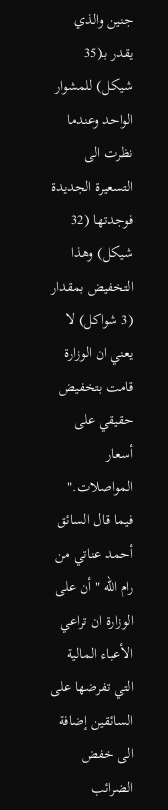جنين والذي يقدر بـ(35 شيكل) للمشوار الواحد وعندما نظرت الى التسعيرة الجديدة فوجدتها (32 شيكل) وهذا التخفيض بمقدار (3 شواكل) لا يعني ان الوزارة قامت بتخفيض حقيقي على أسعار المواصلات."
فيما قال السائق أحمد عناتي من رام الله " أن على الوزارة ان تراعي الأعباء المالية التي تفرضها على السائقين إضافة الى خفض الضرائب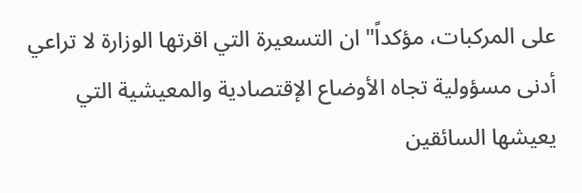على المركبات، مؤكداً" ان التسعيرة التي اقرتها الوزارة لا تراعي أدنى مسؤولية تجاه الأوضاع الإقتصادية والمعيشية التي يعيشها السائقين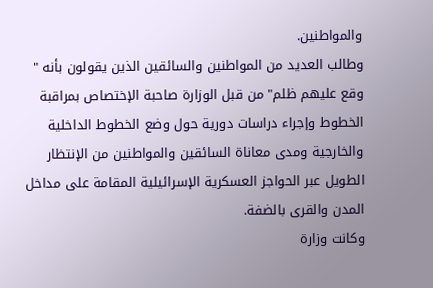والمواطنين.
وطالب العديد من المواطنين والسائقين الذين يقولون بأنه " وقع عليهم ظلم" من قبل الوزارة صاحبة الإختصاص بمراقبة الخطوط وإجراء دراسات دورية حول وضع الخطوط الداخلية والخارجية ومدى معاناة السائقين والمواطنين من الإنتظار الطويل عبر الحواجز العسكرية الإسرائيلية المقامة على مداخل المدن والقرى بالضفة.
وكانت وزارة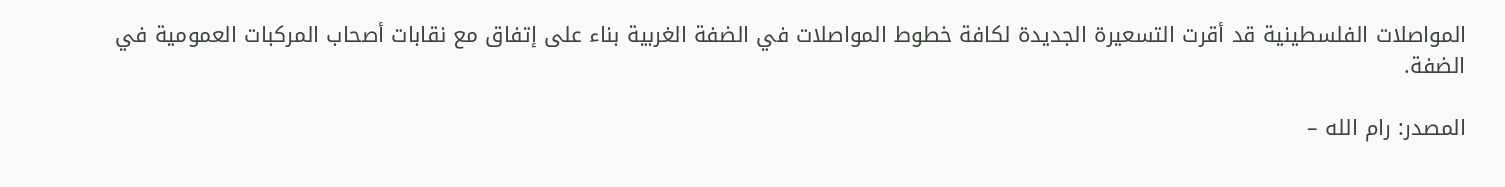المواصلات الفلسطينية قد أقرت التسعيرة الجديدة لكافة خطوط المواصلات في الضفة الغربية بناء على إتفاق مع نقابات أصحاب المركبات العمومية في الضفة.

المصدر: رام الله –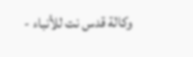وكالة قدس نت للأنباء -